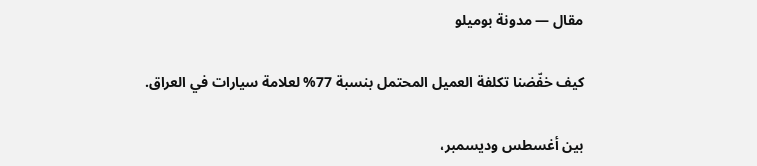مقال — مدونة بوميلو

كيف خفّضنا تكلفة العميل المحتمل بنسبة 77% لعلامة سيارات في العراق.

بين أغسطس وديسمبر،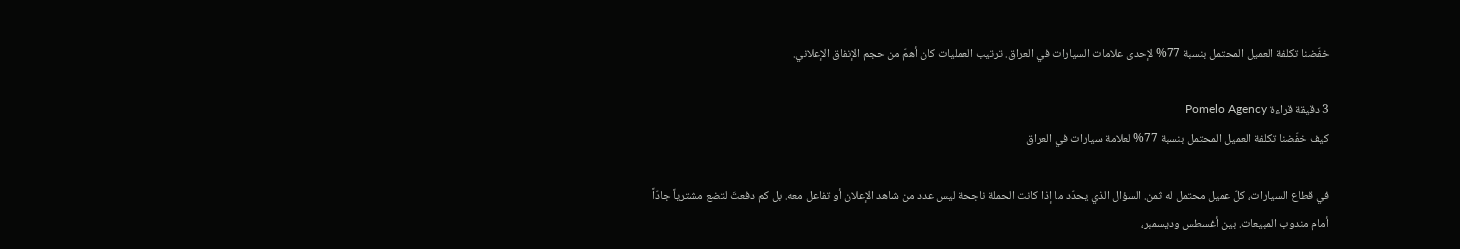خفّضنا تكلفة العميل المحتمل بنسبة 77% لإحدى علامات السيارات في العراق. ترتيب العمليات كان أهمّ من حجم الإنفاق الإعلاني.

3 دقيقة قراءة Pomelo Agency
كيف خفّضنا تكلفة العميل المحتمل بنسبة 77% لعلامة سيارات في العراق

في قطاع السيارات، كلّ عميل محتمل له ثمن. السؤال الذي يحدّد ما إذا كانت الحملة ناجحة ليس عدد من شاهد الإعلان أو تفاعل معه. بل كم دفعتَ لتضع مشترياً جادّاً أمام مندوب المبيعات. بين أغسطس وديسمبر،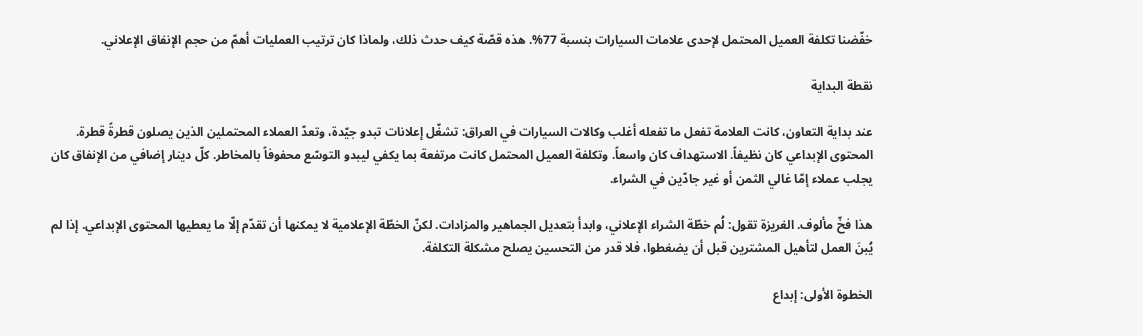خفّضنا تكلفة العميل المحتمل لإحدى علامات السيارات بنسبة 77%. هذه قصّة كيف حدث ذلك، ولماذا كان ترتيب العمليات أهمّ من حجم الإنفاق الإعلاني.

نقطة البداية

عند بداية التعاون، كانت العلامة تفعل ما تفعله أغلب وكالات السيارات في العراق: تشغّل إعلانات تبدو جيّدة، وتعدّ العملاء المحتملين الذين يصلون قطرةً قطرة. المحتوى الإبداعي كان نظيفاً. الاستهداف كان واسعاً. وتكلفة العميل المحتمل كانت مرتفعة بما يكفي ليبدو التوسّع محفوفاً بالمخاطر. كلّ دينار إضافي من الإنفاق كان يجلب عملاء إمّا غالي الثمن أو غير جادّين في الشراء.

هذا فخّ مألوف. الغريزة تقول: لُم خطّة الشراء الإعلاني، وابدأ بتعديل الجماهير والمزادات. لكنّ الخطّة الإعلامية لا يمكنها أن تقدّم إلّا ما يعطيها المحتوى الإبداعي. إذا لم يُبنَ العمل لتأهيل المشترين قبل أن يضغطوا، فلا قدر من التحسين يصلح مشكلة التكلفة.

الخطوة الأولى: إبداع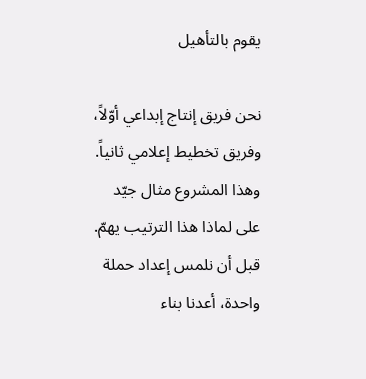يقوم بالتأهيل

نحن فريق إنتاج إبداعي أوّلاً، وفريق تخطيط إعلامي ثانياً. وهذا المشروع مثال جيّد على لماذا هذا الترتيب يهمّ. قبل أن نلمس إعداد حملة واحدة، أعدنا بناء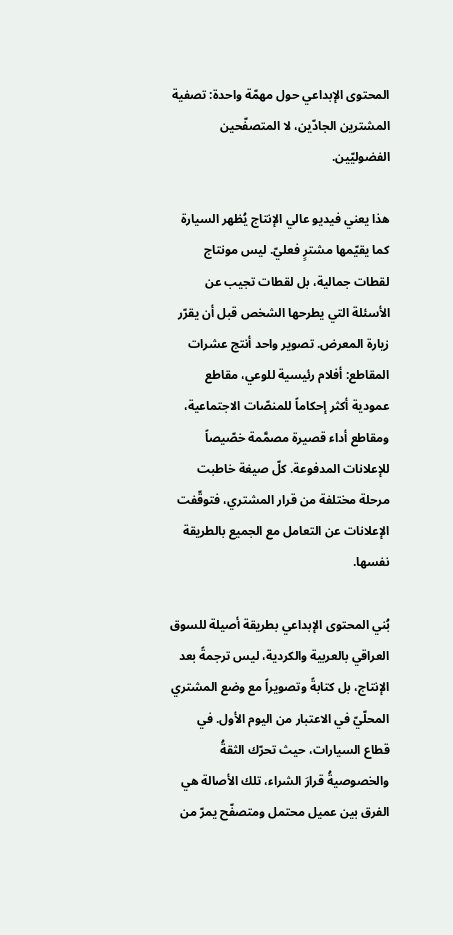المحتوى الإبداعي حول مهمّة واحدة: تصفية المشترين الجادّين، لا المتصفّحين الفضوليّين.

هذا يعني فيديو عالي الإنتاج يُظهر السيارة كما يقيّمها مشترٍ فعليّ. ليس مونتاج لقطات جمالية، بل لقطات تجيب عن الأسئلة التي يطرحها الشخص قبل أن يقرّر زيارة المعرض. تصوير واحد أنتج عشرات المقاطع: أفلام رئيسية للوعي، مقاطع عمودية أكثر إحكاماً للمنصّات الاجتماعية، ومقاطع أداء قصيرة مصمَّمة خصّيصاً للإعلانات المدفوعة. كلّ صيغة خاطبت مرحلة مختلفة من قرار المشتري، فتوقّفت الإعلانات عن التعامل مع الجميع بالطريقة نفسها.

بُني المحتوى الإبداعي بطريقة أصيلة للسوق العراقي بالعربية والكردية، ليس ترجمةً بعد الإنتاج، بل كتابةً وتصويراً مع وضع المشتري المحلّيّ في الاعتبار من اليوم الأول. في قطاع السيارات، حيث تحرّك الثقةُ والخصوصيةُ قرارَ الشراء، تلك الأصالة هي الفرق بين عميل محتمل ومتصفّح يمرّ من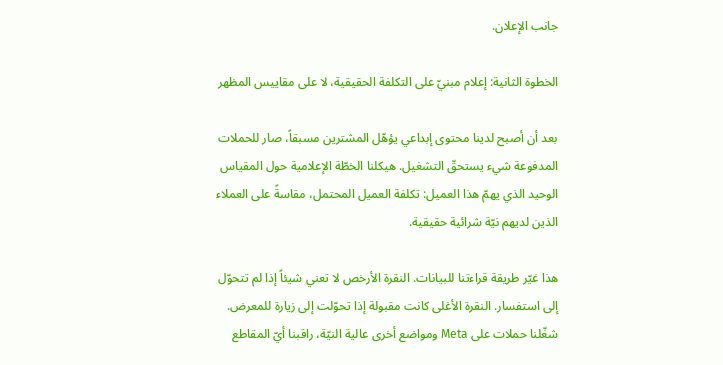جانب الإعلان.

الخطوة الثانية: إعلام مبنيّ على التكلفة الحقيقية، لا على مقاييس المظهر

بعد أن أصبح لدينا محتوى إبداعي يؤهّل المشترين مسبقاً، صار للحملات المدفوعة شيء يستحقّ التشغيل. هيكلنا الخطّة الإعلامية حول المقياس الوحيد الذي يهمّ هذا العميل: تكلفة العميل المحتمل، مقاسةً على العملاء الذين لديهم نيّة شرائية حقيقية.

هذا غيّر طريقة قراءتنا للبيانات. النقرة الأرخص لا تعني شيئاً إذا لم تتحوّل إلى استفسار. النقرة الأغلى كانت مقبولة إذا تحوّلت إلى زيارة للمعرض. شغّلنا حملات على Meta ومواضع أخرى عالية النيّة، راقبنا أيّ المقاطع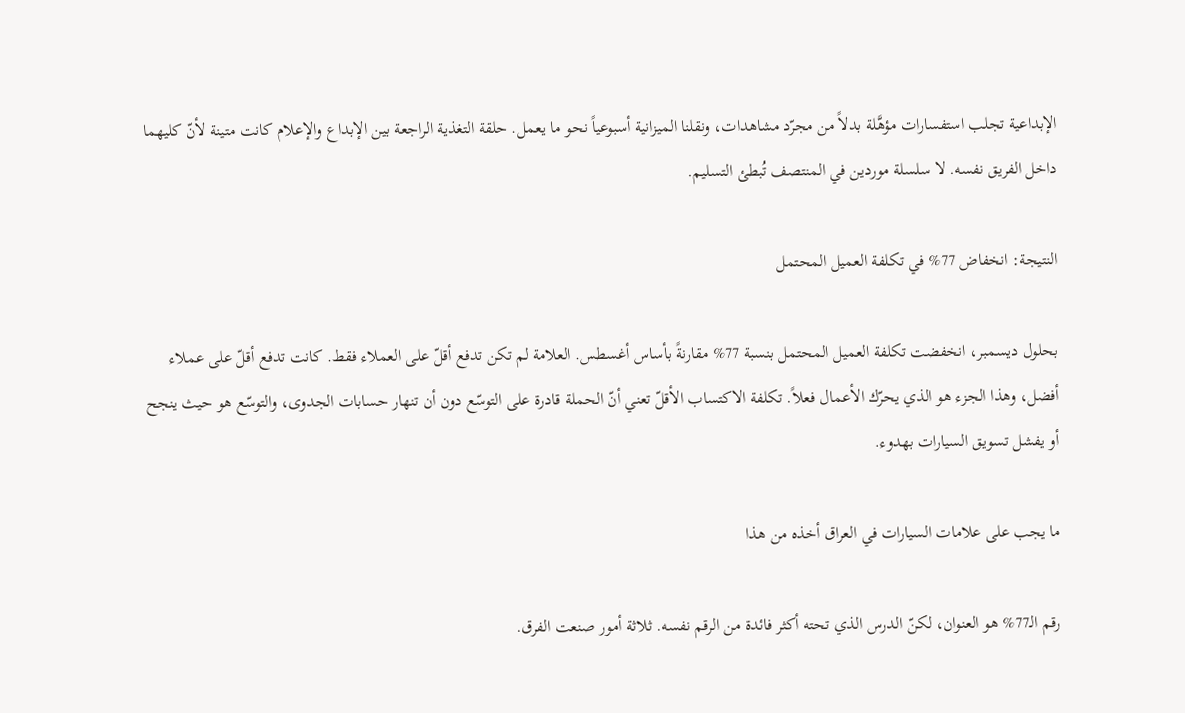الإبداعية تجلب استفسارات مؤهَّلة بدلاً من مجرّد مشاهدات، ونقلنا الميزانية أسبوعياً نحو ما يعمل. حلقة التغذية الراجعة بين الإبداع والإعلام كانت متينة لأنّ كليهما داخل الفريق نفسه. لا سلسلة موردين في المنتصف تُبطئ التسليم.

النتيجة: انخفاض 77% في تكلفة العميل المحتمل

بحلول ديسمبر، انخفضت تكلفة العميل المحتمل بنسبة 77% مقارنةً بأساس أغسطس. العلامة لم تكن تدفع أقلّ على العملاء فقط. كانت تدفع أقلّ على عملاء أفضل، وهذا الجزء هو الذي يحرّك الأعمال فعلاً. تكلفة الاكتساب الأقلّ تعني أنّ الحملة قادرة على التوسّع دون أن تنهار حسابات الجدوى، والتوسّع هو حيث ينجح أو يفشل تسويق السيارات بهدوء.

ما يجب على علامات السيارات في العراق أخذه من هذا

رقم الـ77% هو العنوان، لكنّ الدرس الذي تحته أكثر فائدة من الرقم نفسه. ثلاثة أمور صنعت الفرق.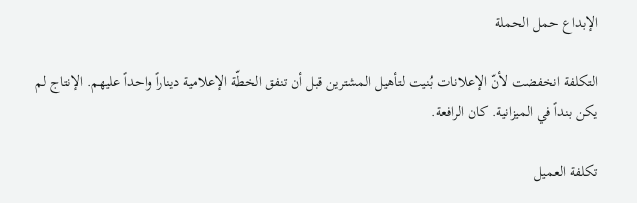الإبداع حمل الحملة

التكلفة انخفضت لأنّ الإعلانات بُنيت لتأهيل المشترين قبل أن تنفق الخطّة الإعلامية ديناراً واحداً عليهم. الإنتاج لم يكن بنداً في الميزانية. كان الرافعة.

تكلفة العميل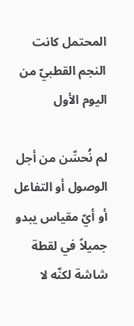المحتمل كانت النجم القطبيّ من اليوم الأول

لم نُحسِّن من أجل الوصول أو التفاعل أو أيّ مقياس يبدو جميلاً في لقطة شاشة لكنّه لا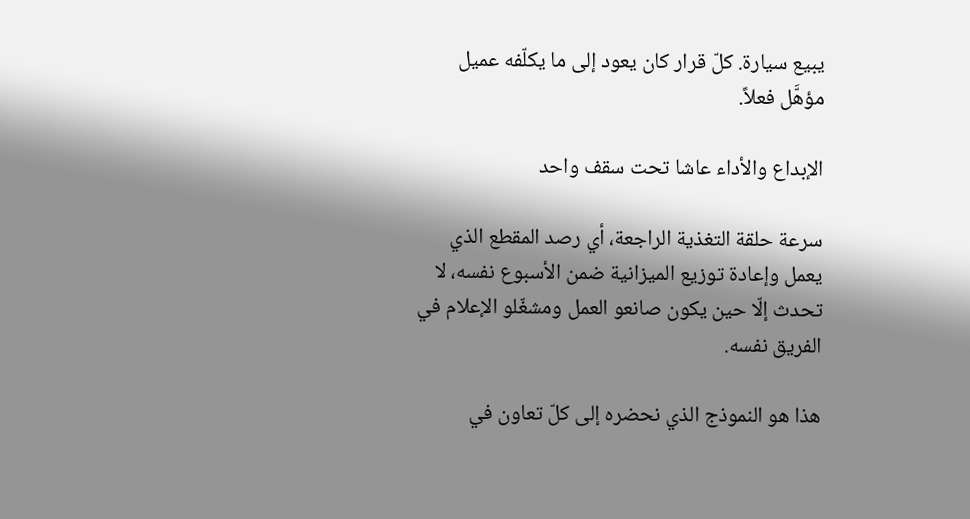يبيع سيارة. كلّ قرار كان يعود إلى ما يكلّفه عميل مؤهَّل فعلاً.

الإبداع والأداء عاشا تحت سقف واحد

سرعة حلقة التغذية الراجعة، أي رصد المقطع الذي يعمل وإعادة توزيع الميزانية ضمن الأسبوع نفسه، لا تحدث إلّا حين يكون صانعو العمل ومشغّلو الإعلام في الفريق نفسه.

هذا هو النموذج الذي نحضره إلى كلّ تعاون في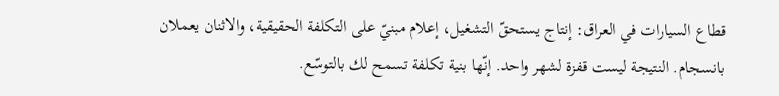قطاع السيارات في العراق: إنتاج يستحقّ التشغيل، إعلام مبنيّ على التكلفة الحقيقية، والاثنان يعملان بانسجام. النتيجة ليست قفزة لشهر واحد. إنّها بنية تكلفة تسمح لك بالتوسّع.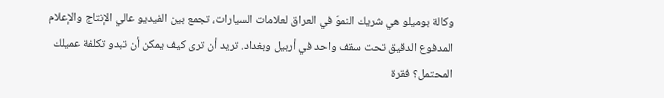وكالة بوميلو هي شريك النموّ في العراق لعلامات السيارات، تجمع بين الفيديو عالي الإنتاج والإعلام المدفوع الدقيق تحت سقف واحد في أربيل وبغداد. تريد أن ترى كيف يمكن أن تبدو تكلفة عميلك المحتمل؟ فقرة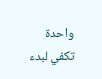واحدة تكفي لبدء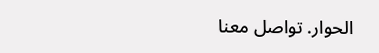الحوار. تواصل معنا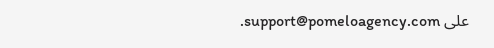على support@pomeloagency.com.